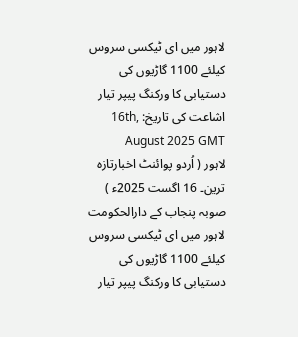لاہور میں ای ٹیکسی سروس کیلئے 1100 گاڑیوں کی دستیابی کا ورکنگ پیپر تیار
اشاعت کی تاریخ: 16th, August 2025 GMT
لاہور ( اُردو پوائنٹ اخبارتازہ ترین۔ 16 اگست 2025ء ) صوبہ پنجاب کے دارالحکومت لاہور میں ای ٹیکسی سروس کیلئے 1100 گاڑیوں کی دستیابی کا ورکنگ پیپر تیار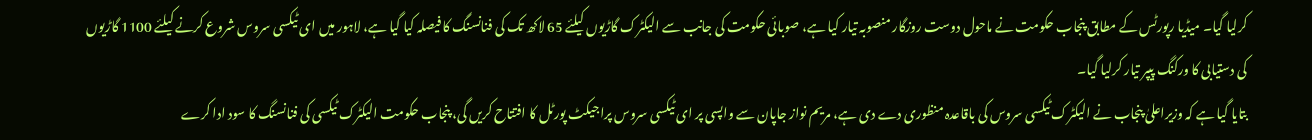کرلیا گیا۔ میڈیا رپورٹس کے مطابق پنجاب حکومت نے ماحول دوست روزگار منصوبہ تیار کیا ہے، صوبائی حکومت کی جانب سے الیکٹرک گاڑیوں کیلئے 65 لاکھ تک کی فنانسنگ کا فیصلہ کیا گیا ہے، لاہور میں ای ٹیکسی سروس شروع کرنے کیلئے 1100 گاڑیوں کی دستیابی کا ورکنگ پیپر تیار کرلیا گیا۔
بتایا گیا ہے کہ وزیراعلیٰ پنجاب نے الیکٹرک ٹیکسی سروس کی باقاعدہ منظوری دے دی ہے، مریم نواز جاپان سے واپسی پر ای ٹیکسی سروس پراجیکٹ پورٹل کا افتتاح کریں گی، پنجاب حکومت الیکٹرک ٹیکسی کی فنانسنگ کا سود ادا کرے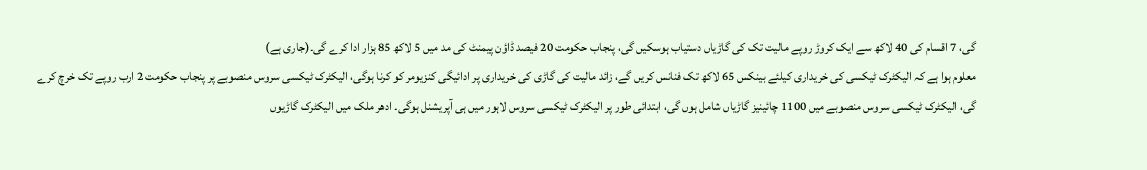گی، 7 اقسام کی 40 لاکھ سے ایک کروڑ روپے مالیت تک کی گاڑیاں دستیاب ہوسکیں گی، پنجاب حکومت 20 فیصد ڈاؤن پیمنٹ کی مد میں 5 لاکھ 85 ہزار ادا کرے گی۔(جاری ہے)
معلوم ہوا ہے کہ الیکٹرک ٹیکسی کی خریداری کیلئے بینکس 65 لاکھ تک فنانس کریں گے، زائد مالیت کی گاڑی کی خریداری پر ادائیگی کنزیومر کو کرنا ہوگی، الیکٹرک ٹیکسی سروس منصوبے پر پنجاب حکومت 2 ارب روپے تک خرچ کرے گی، الیکٹرک ٹیکسی سروس منصوبے میں 1100 چائینیز گاڑیاں شامل ہوں گی، ابتدائی طور پر الیکٹرک ٹیکسی سروس لاہور میں ہی آپریشنل ہوگی۔ ادھر ملک میں الیکٹرک گاڑیوں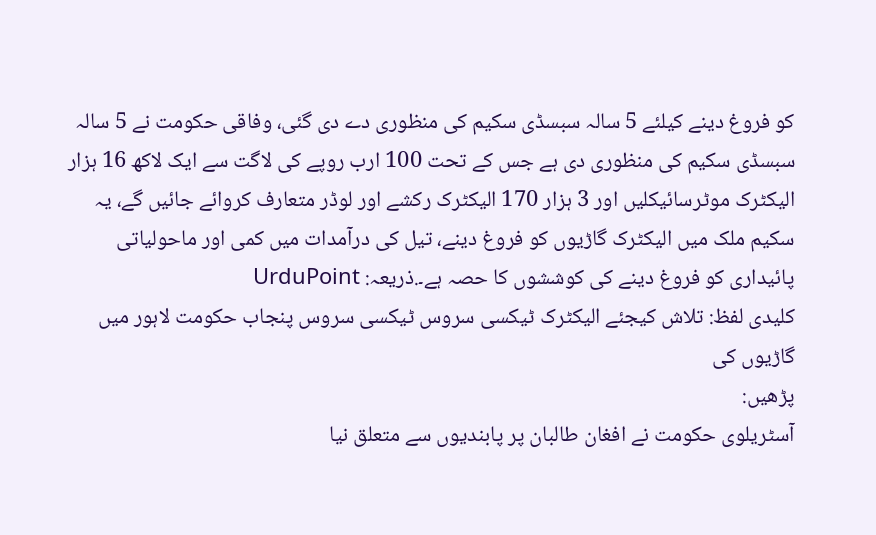کو فروغ دینے کیلئے 5 سالہ سبسڈی سکیم کی منظوری دے دی گئی، وفاقی حکومت نے 5 سالہ سبسڈی سکیم کی منظوری دی ہے جس کے تحت 100 ارب روپے کی لاگت سے ایک لاکھ 16 ہزار الیکٹرک موٹرسائیکلیں اور 3 ہزار 170 الیکٹرک رکشے اور لوڈر متعارف کروائے جائیں گے، یہ سکیم ملک میں الیکٹرک گاڑیوں کو فروغ دینے، تیل کی درآمدات میں کمی اور ماحولیاتی پائیداری کو فروغ دینے کی کوششوں کا حصہ ہے۔.ذریعہ: UrduPoint
کلیدی لفظ: تلاش کیجئے الیکٹرک ٹیکسی سروس ٹیکسی سروس پنجاب حکومت لاہور میں گاڑیوں کی
پڑھیں:
آسٹریلوی حکومت نے افغان طالبان پر پابندیوں سے متعلق نیا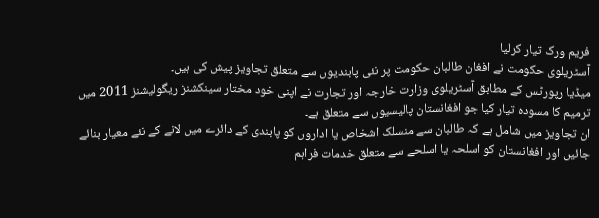فریم ورک تیار کرلیا
آسٹریلوی حکومت نے افغان طالبان حکومت پر نئی پابندیوں سے متعلق تجاویز پیش کی ہیں۔
میڈیا رپورٹس کے مطابق آسٹریلوی وزارت خارجہ اور تجارت نے اپنی خود مختار سینکشنز ریگولیشنز 2011 میں ترمیم کا مسودہ تیار کیا جو افغانستان پالیسیوں سے متعلق ہے۔
ان تجاویز میں شامل ہے کہ طالبان سے منسلک اشخاص یا اداروں کو پابندی کے دائرے میں لانے کے نئے معیار بنائے جائیں اور افغانستان کو اسلحہ یا اسلحے سے متعلق خدمات فراہم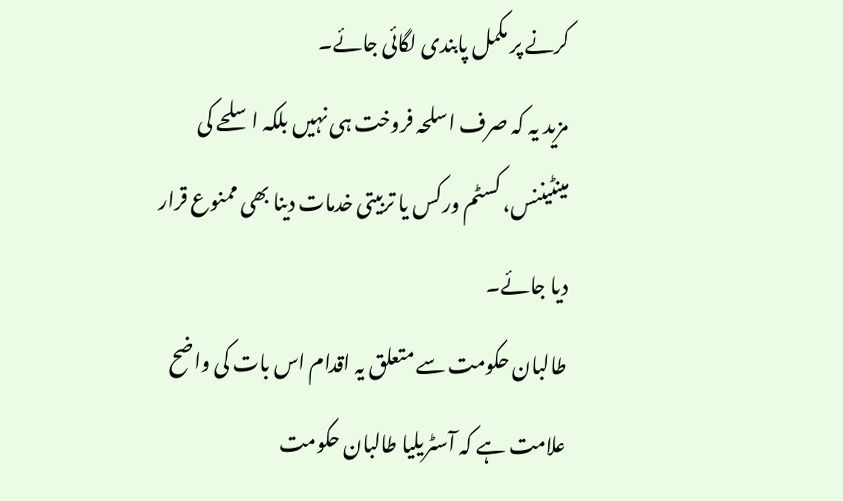کرنے پر مکمل پابندی لگائی جائے۔
مزید یہ کہ صرف اسلحہ فروخت ہی نہیں بلکہ اسلحے کی مینٹیننس، کسٹم ورکس یا تربیتی خدمات دینا بھی ممنوع قرار دیا جائے۔
طالبان حکومت سے متعلق یہ اقدام اس بات کی واضح علامت ہے کہ آسٹریلیا طالبان حکومت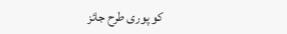کو پوری طرح جائز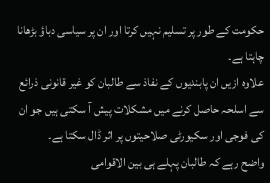حکومت کے طور پر تسلیم نہیں کرتا اور ان پر سیاسی دباؤ بڑھانا چاہتا ہے۔
علاوہ ازیں ان پابندیوں کے نفاذ سے طالبان کو غیر قانونی ذرائع سے اسلحہ حاصل کرنے میں مشکلات پیش آ سکتی ہیں جو ان کی فوجی اور سکیورٹی صلاحیتوں پر اثر ڈال سکتا ہے۔
واضح رہے کہ طالبان پہلے ہی بین الاقوامی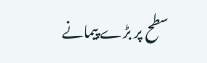سطح پر بڑے پیمانے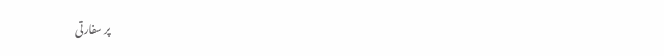پر سفارتی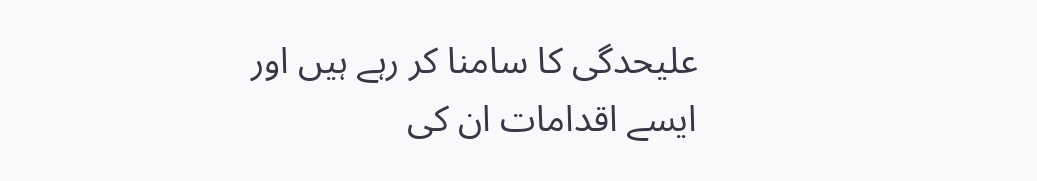علیحدگی کا سامنا کر رہے ہیں اور ایسے اقدامات ان کی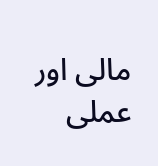مالی اور عملی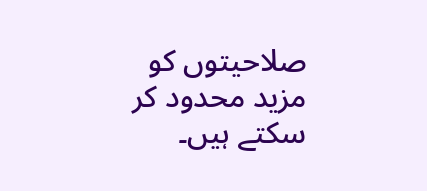صلاحیتوں کو مزید محدود کر سکتے ہیں۔